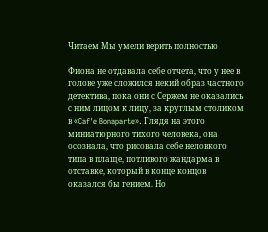Читаем Мы умели верить полностью

Фиона не отдавала себе отчета, что у нее в голове уже сложился некий образ частного детектива, пока они с Сержем не оказались с ним лицом к лицу, за круглым столиком в «Caf'e Bonaparte». Глядя на этого миниатюрного тихого человека, она осознала, что рисовала себе неловкого типа в плаще, потливого жандарма в отставке, который в конце концов оказался бы гением. Но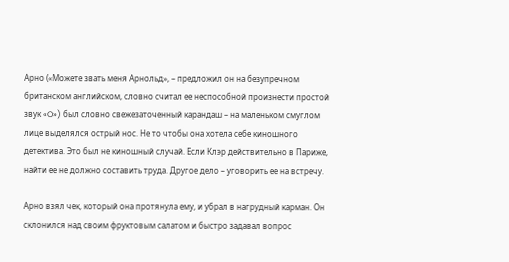Арно («Можете звать меня Арнольд», – предложил он на безупречном британском английском, словно считал ее неспособной произнести простой звук «O») был словно свежезаточенный карандаш – на маленьком смуглом лице выделялся острый нос. Не то чтобы она хотела себе киношного детектива. Это был не киношный случай. Если Клэр действительно в Париже, найти ее не должно составить труда. Другое дело – уговорить ее на встречу.

Арно взял чек, который она протянула ему, и убрал в нагрудный карман. Он склонился над своим фруктовым салатом и быстро задавал вопрос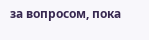за вопросом, пока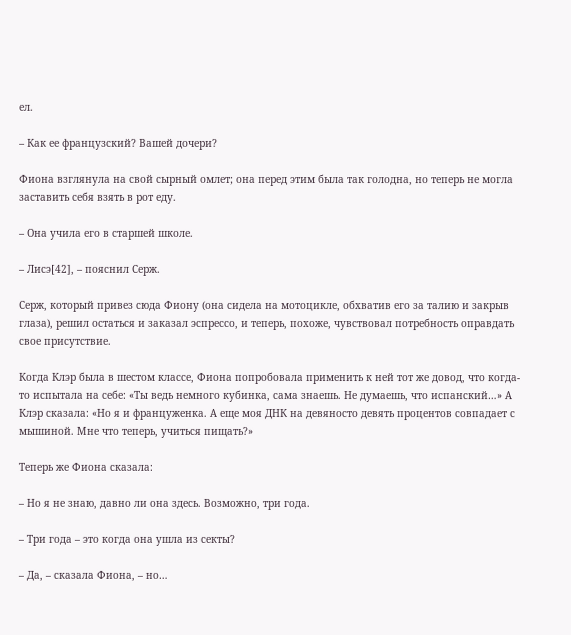ел.

– Как ее французский? Вашей дочери?

Фиона взглянула на свой сырный омлет; она перед этим была так голодна, но теперь не могла заставить себя взять в рот еду.

– Она учила его в старшей школе.

– Лисэ[42], – пояснил Серж.

Серж, который привез сюда Фиону (она сидела на мотоцикле, обхватив его за талию и закрыв глаза), решил остаться и заказал эспрессо, и теперь, похоже, чувствовал потребность оправдать свое присутствие.

Когда Клэр была в шестом классе, Фиона попробовала применить к ней тот же довод, что когда-то испытала на себе: «Ты ведь немного кубинка, сама знаешь. Не думаешь, что испанский…» А Клэр сказала: «Но я и француженка. А еще моя ДНК на девяносто девять процентов совпадает с мышиной. Мне что теперь, учиться пищать?»

Теперь же Фиона сказала:

– Но я не знаю, давно ли она здесь. Возможно, три года.

– Три года – это когда она ушла из секты?

– Да, – сказала Фиона, – но…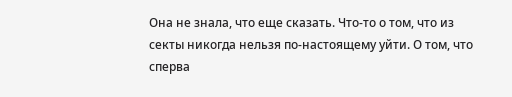Она не знала, что еще сказать. Что-то о том, что из секты никогда нельзя по-настоящему уйти. О том, что сперва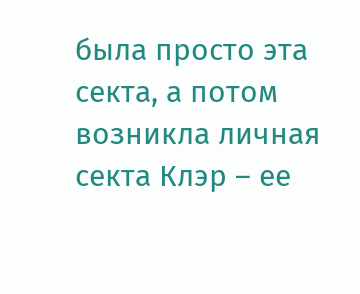была просто эта секта, а потом возникла личная секта Клэр – ее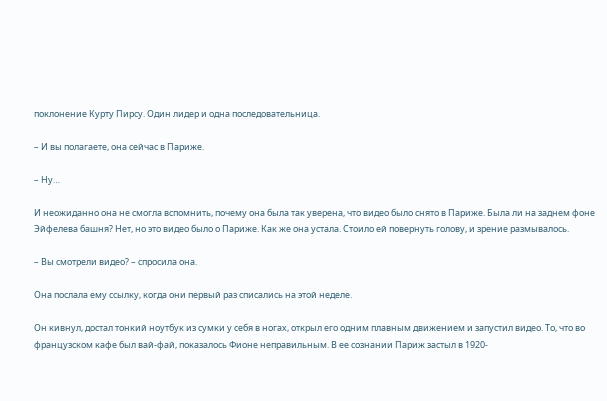поклонение Курту Пирсу. Один лидер и одна последовательница.

– И вы полагаете, она сейчас в Париже.

– Ну…

И неожиданно она не смогла вспомнить, почему она была так уверена, что видео было снято в Париже. Была ли на заднем фоне Эйфелева башня? Нет, но это видео было о Париже. Как же она устала. Стоило ей повернуть голову, и зрение размывалось.

– Вы смотрели видео? – спросила она.

Она послала ему ссылку, когда они первый раз списались на этой неделе.

Он кивнул, достал тонкий ноутбук из сумки у себя в ногах, открыл его одним плавным движением и запустил видео. То, что во французском кафе был вай-фай, показалось Фионе неправильным. В ее сознании Париж застыл в 1920-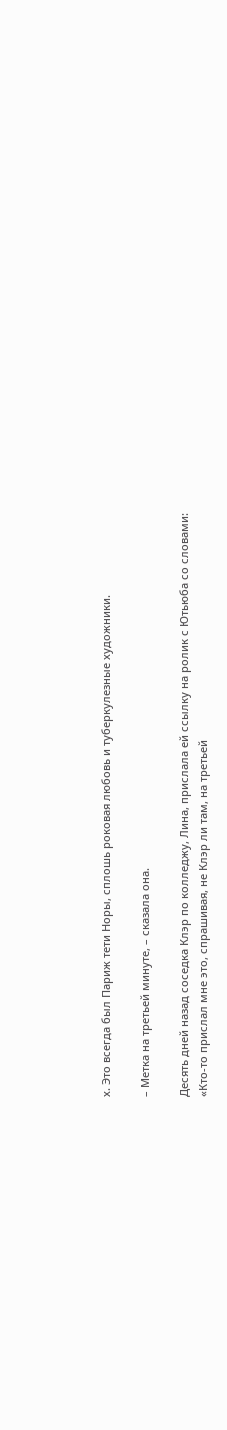х. Это всегда был Париж тети Норы, сплошь роковая любовь и туберкулезные художники.

– Метка на третьей минуте, – сказала она.

Десять дней назад соседка Клэр по колледжу, Лина, прислала ей ссылку на ролик с Ютьюба со словами: «Кто-то прислал мне это, спрашивая, не Клэр ли там, на третьей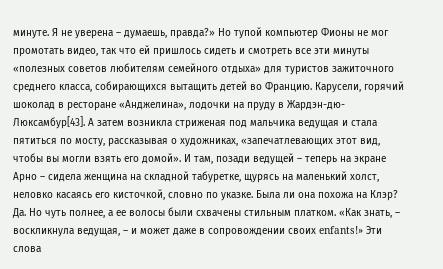минуте. Я не уверена – думаешь, правда?» Но тупой компьютер Фионы не мог промотать видео, так что ей пришлось сидеть и смотреть все эти минуты «полезных советов любителям семейного отдыха» для туристов зажиточного среднего класса, собирающихся вытащить детей во Францию. Карусели, горячий шоколад в ресторане «Анджелина», лодочки на пруду в Жардэн-дю-Люксамбур[43]. А затем возникла стриженая под мальчика ведущая и стала пятиться по мосту, рассказывая о художниках, «запечатлевающих этот вид, чтобы вы могли взять его домой». И там, позади ведущей – теперь на экране Арно – сидела женщина на складной табуретке, щурясь на маленький холст, неловко касаясь его кисточкой, словно по указке. Была ли она похожа на Клэр? Да. Но чуть полнее, а ее волосы были схвачены стильным платком. «Как знать, – воскликнула ведущая, – и может даже в сопровождении своих enfants!» Эти слова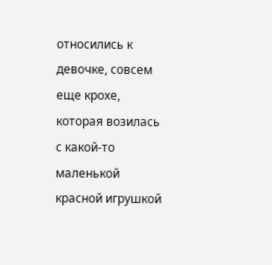относились к девочке, совсем еще крохе, которая возилась с какой-то маленькой красной игрушкой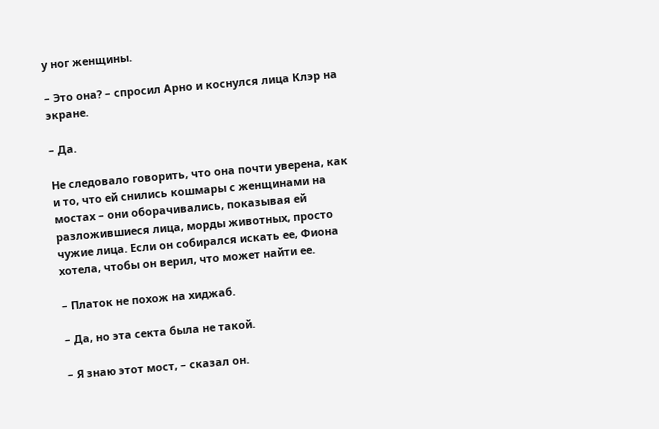у ног женщины.

– Это она? – спросил Арно и коснулся лица Клэр на экране.

– Да.

Не следовало говорить, что она почти уверена, как и то, что ей снились кошмары с женщинами на мостах – они оборачивались, показывая ей разложившиеся лица, морды животных, просто чужие лица. Если он собирался искать ее, Фиона хотела, чтобы он верил, что может найти ее.

– Платок не похож на хиджаб.

– Да, но эта секта была не такой.

– Я знаю этот мост, – сказал он.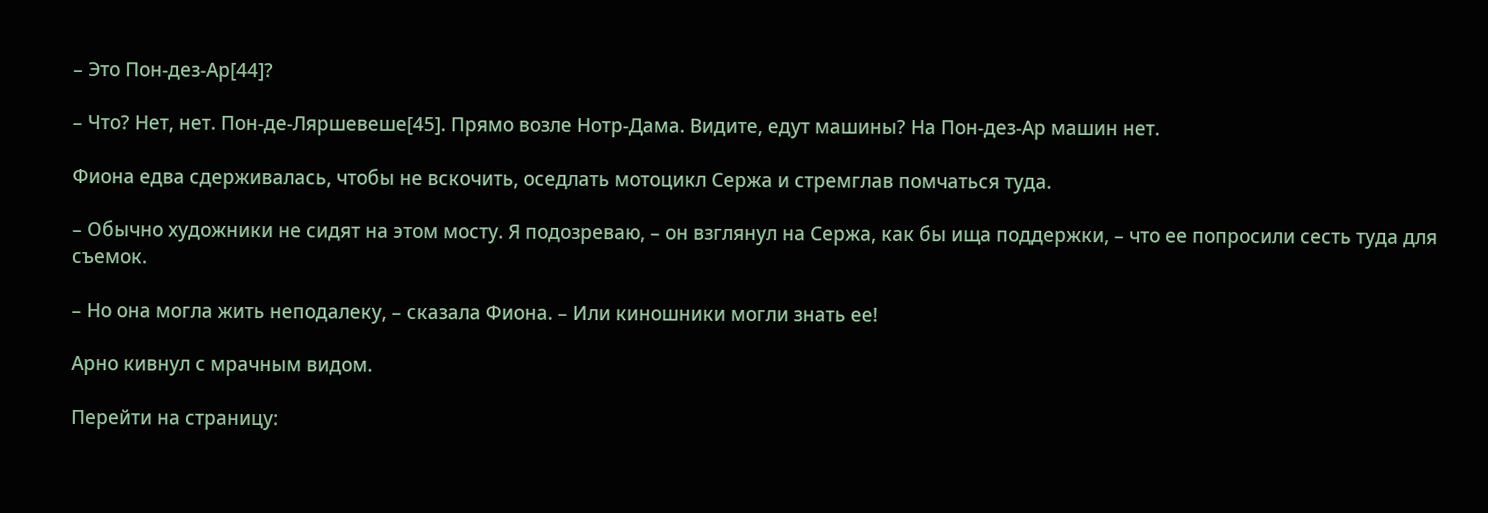– Это Пон-дез-Ар[44]?

– Что? Нет, нет. Пон-де-Ляршевеше[45]. Прямо возле Нотр-Дама. Видите, едут машины? На Пон-дез-Ар машин нет.

Фиона едва сдерживалась, чтобы не вскочить, оседлать мотоцикл Сержа и стремглав помчаться туда.

– Обычно художники не сидят на этом мосту. Я подозреваю, – он взглянул на Сержа, как бы ища поддержки, – что ее попросили сесть туда для съемок.

– Но она могла жить неподалеку, – сказала Фиона. – Или киношники могли знать ее!

Арно кивнул с мрачным видом.

Перейти на страницу: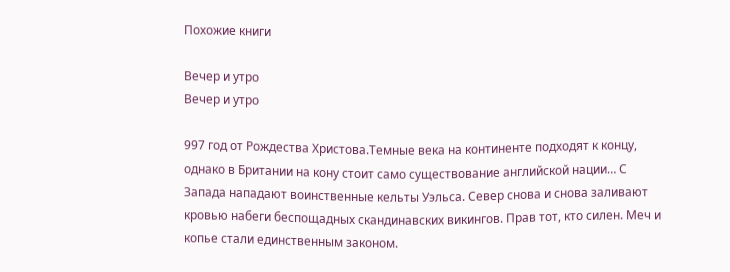Похожие книги

Вечер и утро
Вечер и утро

997 год от Рождества Христова.Темные века на континенте подходят к концу, однако в Британии на кону стоит само существование английской нации… С Запада нападают воинственные кельты Уэльса. Север снова и снова заливают кровью набеги беспощадных скандинавских викингов. Прав тот, кто силен. Меч и копье стали единственным законом.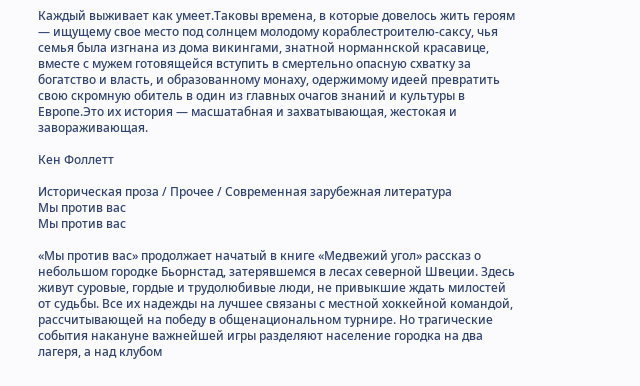Каждый выживает как умеет.Таковы времена, в которые довелось жить героям — ищущему свое место под солнцем молодому кораблестроителю-саксу, чья семья была изгнана из дома викингами, знатной норманнской красавице, вместе с мужем готовящейся вступить в смертельно опасную схватку за богатство и власть, и образованному монаху, одержимому идеей превратить свою скромную обитель в один из главных очагов знаний и культуры в Европе.Это их история — масшатабная и захватывающая, жестокая и завораживающая.

Кен Фоллетт

Историческая проза / Прочее / Современная зарубежная литература
Мы против вас
Мы против вас

«Мы против вас» продолжает начатый в книге «Медвежий угол» рассказ о небольшом городке Бьорнстад, затерявшемся в лесах северной Швеции. Здесь живут суровые, гордые и трудолюбивые люди, не привыкшие ждать милостей от судьбы. Все их надежды на лучшее связаны с местной хоккейной командой, рассчитывающей на победу в общенациональном турнире. Но трагические события накануне важнейшей игры разделяют население городка на два лагеря, а над клубом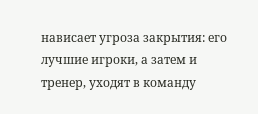нависает угроза закрытия: его лучшие игроки, а затем и тренер, уходят в команду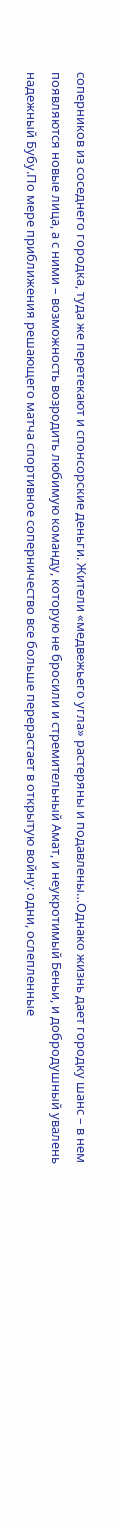соперников из соседнего городка, туда же перетекают и спонсорские деньги. Жители «медвежьего угла» растеряны и подавлены…Однако жизнь дает городку шанс – в нем появляются новые лица, а с ними – возможность возродить любимую команду, которую не бросили и стремительный Амат, и неукротимый Беньи, и добродушный увалень надежный Бубу.По мере приближения решающего матча спортивное соперничество все больше перерастает в открытую войну: одни, ослепленные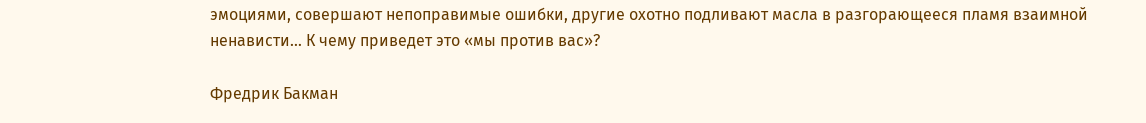эмоциями, совершают непоправимые ошибки, другие охотно подливают масла в разгорающееся пламя взаимной ненависти… К чему приведет это «мы против вас»?

Фредрик Бакман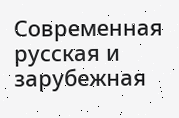Современная русская и зарубежная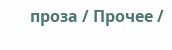проза / Прочее /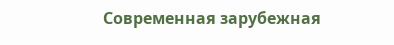Современная зарубежная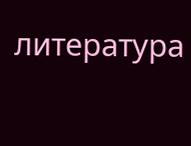литература